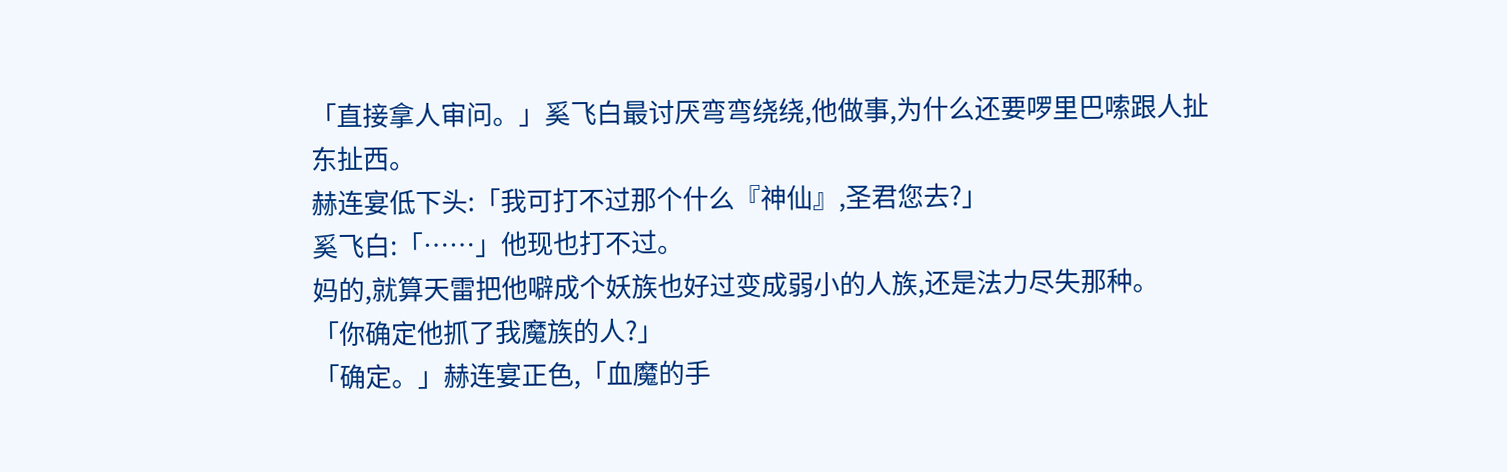「直接拿人审问。」奚飞白最讨厌弯弯绕绕,他做事,为什么还要啰里巴嗦跟人扯东扯西。
赫连宴低下头:「我可打不过那个什么『神仙』,圣君您去?」
奚飞白:「……」他现也打不过。
妈的,就算天雷把他噼成个妖族也好过变成弱小的人族,还是法力尽失那种。
「你确定他抓了我魔族的人?」
「确定。」赫连宴正色,「血魔的手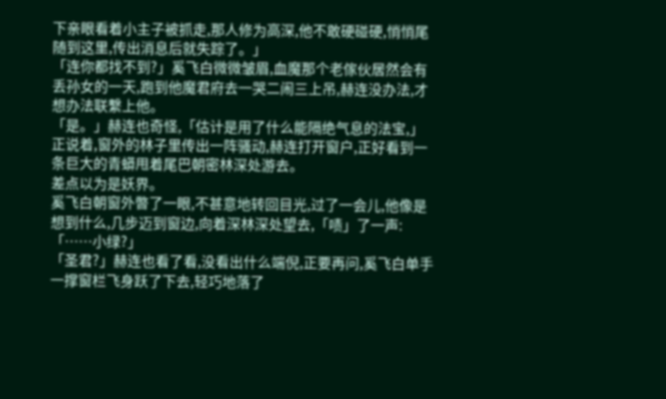下亲眼看着小主子被抓走,那人修为高深,他不敢硬碰硬,悄悄尾随到这里,传出消息后就失踪了。」
「连你都找不到?」奚飞白微微皱眉,血魔那个老傢伙居然会有丢孙女的一天,跑到他魔君府去一哭二闹三上吊,赫连没办法,才想办法联繫上他。
「是。」赫连也奇怪,「估计是用了什么能隔绝气息的法宝,」
正说着,窗外的林子里传出一阵骚动,赫连打开窗户,正好看到一条巨大的青蟒甩着尾巴朝密林深处游去。
差点以为是妖界。
奚飞白朝窗外暼了一眼,不甚意地转回目光,过了一会儿,他像是想到什么,几步迈到窗边,向着深林深处望去,「啧」了一声:「……小绿?」
「圣君?」赫连也看了看,没看出什么端倪,正要再问,奚飞白单手一撑窗栏飞身跃了下去,轻巧地落了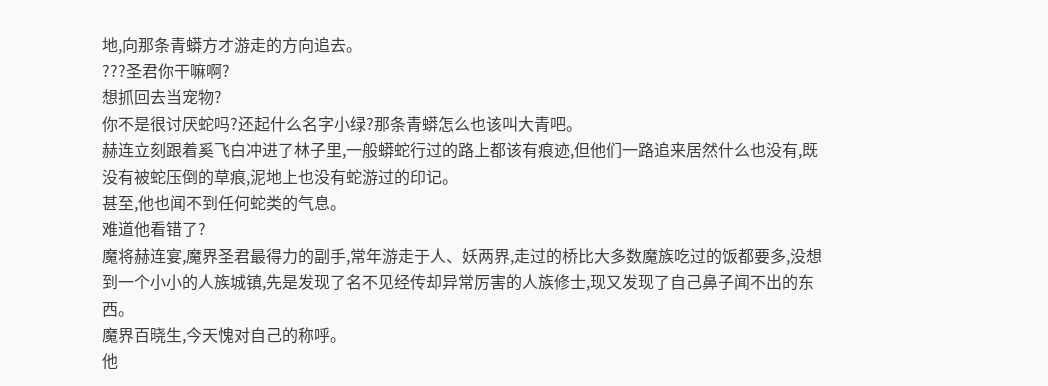地,向那条青蟒方才游走的方向追去。
???圣君你干嘛啊?
想抓回去当宠物?
你不是很讨厌蛇吗?还起什么名字小绿?那条青蟒怎么也该叫大青吧。
赫连立刻跟着奚飞白冲进了林子里,一般蟒蛇行过的路上都该有痕迹,但他们一路追来居然什么也没有,既没有被蛇压倒的草痕,泥地上也没有蛇游过的印记。
甚至,他也闻不到任何蛇类的气息。
难道他看错了?
魔将赫连宴,魔界圣君最得力的副手,常年游走于人、妖两界,走过的桥比大多数魔族吃过的饭都要多,没想到一个小小的人族城镇,先是发现了名不见经传却异常厉害的人族修士,现又发现了自己鼻子闻不出的东西。
魔界百晓生,今天愧对自己的称呼。
他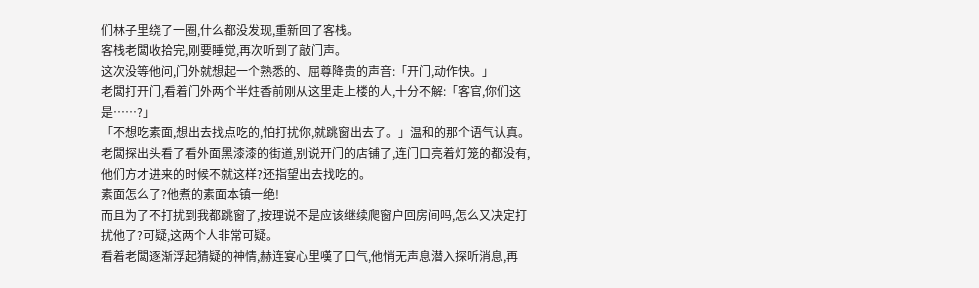们林子里绕了一圈,什么都没发现,重新回了客栈。
客栈老闆收拾完,刚要睡觉,再次听到了敲门声。
这次没等他问,门外就想起一个熟悉的、屈尊降贵的声音:「开门,动作快。」
老闆打开门,看着门外两个半炷香前刚从这里走上楼的人,十分不解:「客官,你们这是……?」
「不想吃素面,想出去找点吃的,怕打扰你,就跳窗出去了。」温和的那个语气认真。
老闆探出头看了看外面黑漆漆的街道,别说开门的店铺了,连门口亮着灯笼的都没有,他们方才进来的时候不就这样?还指望出去找吃的。
素面怎么了?他煮的素面本镇一绝!
而且为了不打扰到我都跳窗了,按理说不是应该继续爬窗户回房间吗,怎么又决定打扰他了?可疑,这两个人非常可疑。
看着老闆逐渐浮起猜疑的神情,赫连宴心里嘆了口气,他悄无声息潜入探听消息,再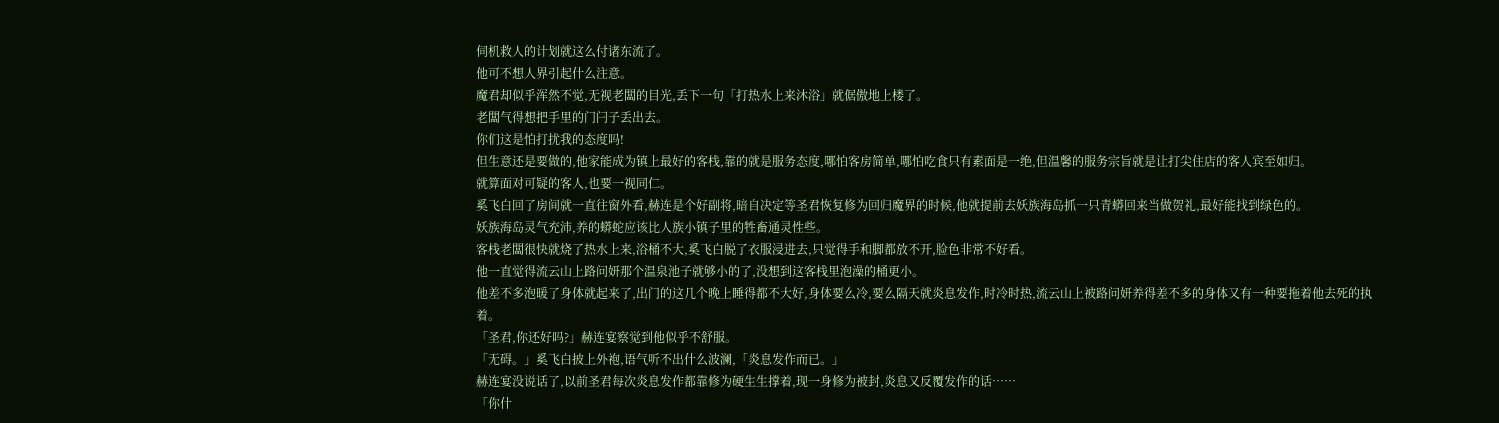伺机救人的计划就这么付诸东流了。
他可不想人界引起什么注意。
魔君却似乎浑然不觉,无视老闆的目光,丢下一句「打热水上来沐浴」就倨傲地上楼了。
老闆气得想把手里的门闩子丢出去。
你们这是怕打扰我的态度吗!
但生意还是要做的,他家能成为镇上最好的客栈,靠的就是服务态度,哪怕客房简单,哪怕吃食只有素面是一绝,但温馨的服务宗旨就是让打尖住店的客人宾至如归。
就算面对可疑的客人,也要一视同仁。
奚飞白回了房间就一直往窗外看,赫连是个好副将,暗自决定等圣君恢复修为回归魔界的时候,他就提前去妖族海岛抓一只青蟒回来当做贺礼,最好能找到绿色的。
妖族海岛灵气充沛,养的蟒蛇应该比人族小镇子里的牲畜通灵性些。
客栈老闆很快就烧了热水上来,浴桶不大,奚飞白脱了衣服浸进去,只觉得手和脚都放不开,脸色非常不好看。
他一直觉得流云山上路问妍那个温泉池子就够小的了,没想到这客栈里泡澡的桶更小。
他差不多泡暖了身体就起来了,出门的这几个晚上睡得都不大好,身体要么冷,要么隔天就炎息发作,时冷时热,流云山上被路问妍养得差不多的身体又有一种要拖着他去死的执着。
「圣君,你还好吗?」赫连宴察觉到他似乎不舒服。
「无碍。」奚飞白披上外袍,语气听不出什么波澜,「炎息发作而已。」
赫连宴没说话了,以前圣君每次炎息发作都靠修为硬生生撑着,现一身修为被封,炎息又反覆发作的话……
「你什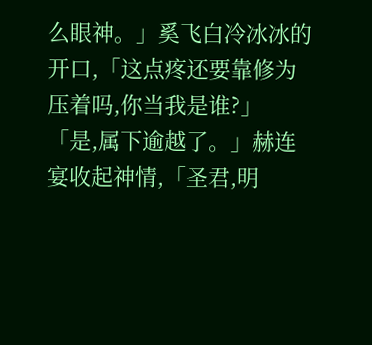么眼神。」奚飞白冷冰冰的开口,「这点疼还要靠修为压着吗,你当我是谁?」
「是,属下逾越了。」赫连宴收起神情,「圣君,明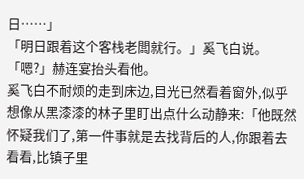日……」
「明日跟着这个客栈老闆就行。」奚飞白说。
「嗯?」赫连宴抬头看他。
奚飞白不耐烦的走到床边,目光已然看着窗外,似乎想像从黑漆漆的林子里盯出点什么动静来:「他既然怀疑我们了,第一件事就是去找背后的人,你跟着去看看,比镇子里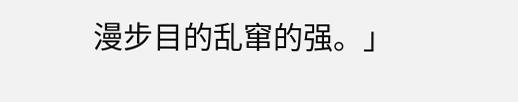漫步目的乱窜的强。」